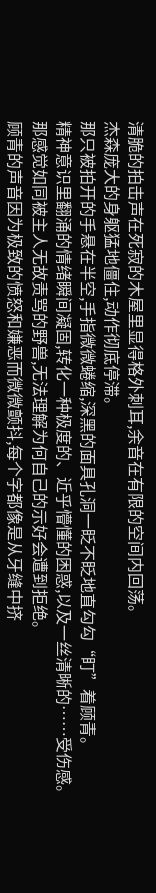清脆的拍击声在死寂的木屋里显得格外刺耳,余音在有限的空间内回荡。
杰森庞大的身躯猛地僵住,动作彻底停滞。
那只被拍开的手悬在半空,手指微微蜷缩,深黑的面具孔洞一眨不眨地直勾勾“盯”着顾青。
精神意识里翻涌的情绪瞬间凝固,转化一种极度的、近乎懵懂的困惑,以及一丝清晰的……受伤感。
那感觉如同被主人无故责骂的野兽,无法理解为何自己的示好会遭到拒绝。
顾青的声音因为极致的愤怒和嫌恶而微微颤抖,每个字都像是从牙缝中挤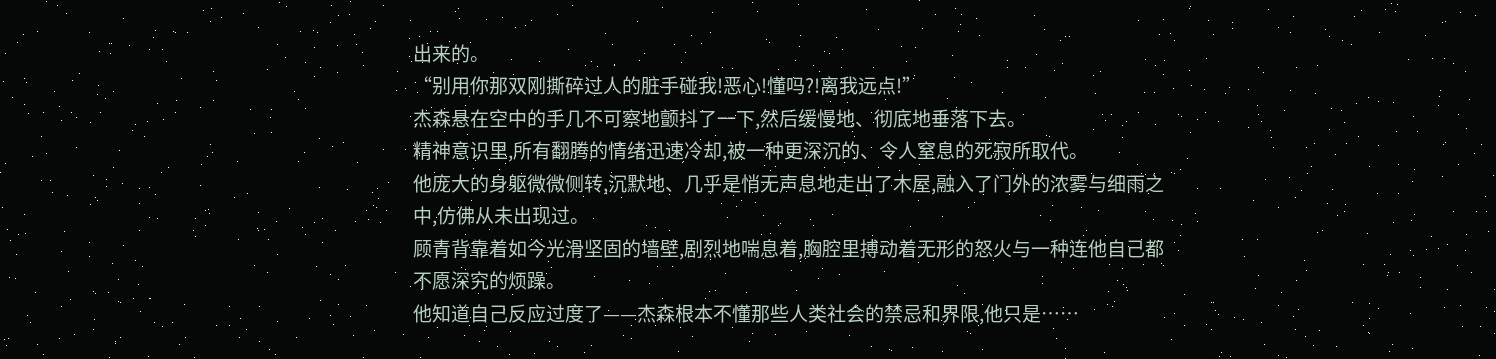出来的。
“别用你那双刚撕碎过人的脏手碰我!恶心!懂吗?!离我远点!”
杰森悬在空中的手几不可察地颤抖了一下,然后缓慢地、彻底地垂落下去。
精神意识里,所有翻腾的情绪迅速冷却,被一种更深沉的、令人窒息的死寂所取代。
他庞大的身躯微微侧转,沉默地、几乎是悄无声息地走出了木屋,融入了门外的浓雾与细雨之中,仿佛从未出现过。
顾青背靠着如今光滑坚固的墙壁,剧烈地喘息着,胸腔里搏动着无形的怒火与一种连他自己都不愿深究的烦躁。
他知道自己反应过度了——杰森根本不懂那些人类社会的禁忌和界限,他只是……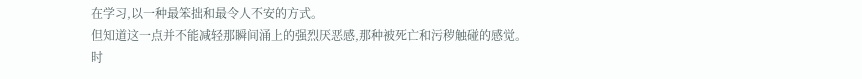在学习,以一种最笨拙和最令人不安的方式。
但知道这一点并不能减轻那瞬间涌上的强烈厌恶感,那种被死亡和污秽触碰的感觉。
时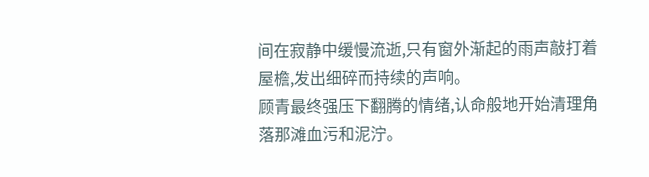间在寂静中缓慢流逝,只有窗外渐起的雨声敲打着屋檐,发出细碎而持续的声响。
顾青最终强压下翻腾的情绪,认命般地开始清理角落那滩血污和泥泞。